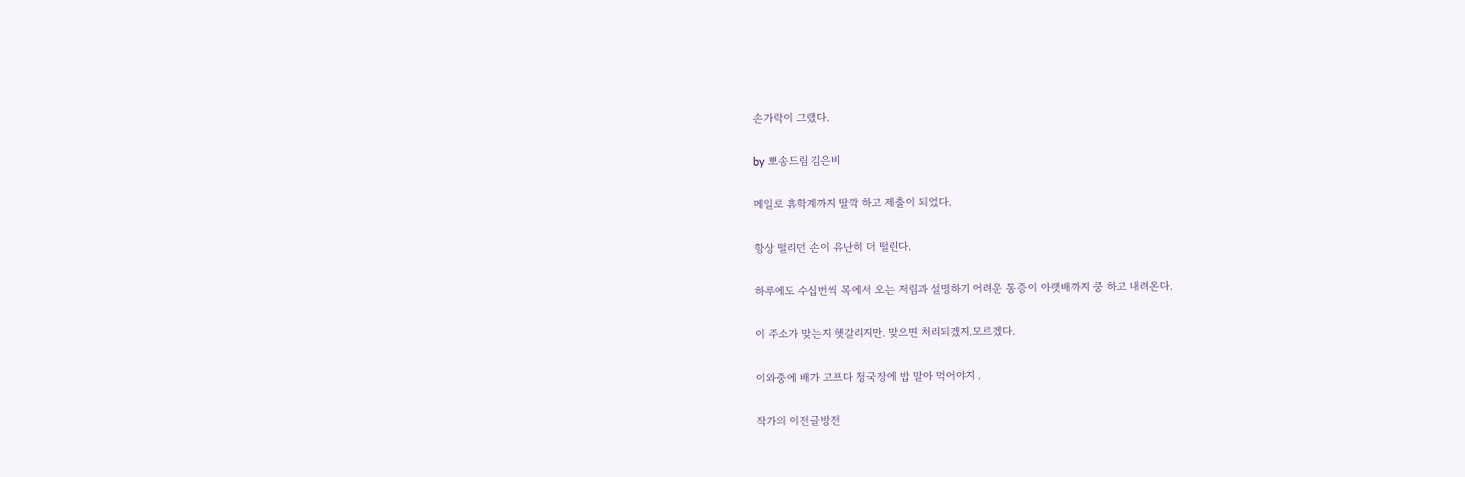손가락이 그랬다.

by 뽀송드림 김은비

메일로 휴학계까지 딸깍 하고 제출이 되었다.

항상 떨리던 손이 유난히 더 떨린다.

하루에도 수십번씩 목에서 오는 저림과 설명하기 어려운 통증이 아랫배까지 쿵 하고 내려온다.

이 주소가 맞는지 헷갈리지만. 맞으면 처리되겠지.모르겠다.

이와중에 배가 고프다 청국장에 밥 말아 먹어야지 .

작가의 이전글방전